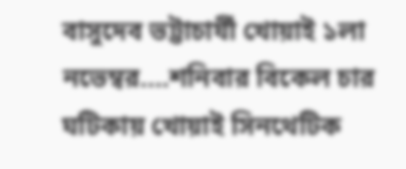বাসুদেব ভট্টাচার্যী খোয়াই ১লা নভেম্বর….শনিবার বিকেল চার ঘটিকায় খোয়াই সিনথেটিক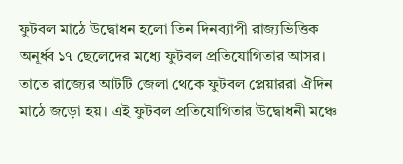ফুটবল মাঠে উদ্বোধন হলো তিন দিনব্যাপী রাজ্যভিত্তিক অনূর্ধ্ব ১৭ ছেলেদের মধ্যে ফুটবল প্রতিযোগিতার আসর। তাতে রাজ্যের আটটি জেলা থেকে ফুটবল প্লেয়াররা ঐদিন মাঠে জড়ো হয়। এই ফুটবল প্রতিযোগিতার উদ্বোধনী মঞ্চে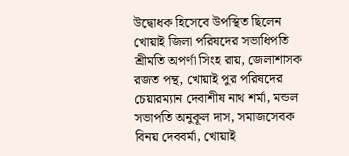উদ্বোধক হিসেবে উপস্থিত ছিলেন খোয়াই জিলা পরিষদের সভাধিপতি শ্রীমতি অপর্ণা সিংহ রায়, জেলাশাসক রজত পন্থ, খোয়াই পুর পরিষদের চেয়ারম্যান দেবাশীষ নাথ শর্মা, মন্ডল সভাপতি অনুকূল দাস, সমাজসেবক বিনয় দেববর্মা, খোয়াই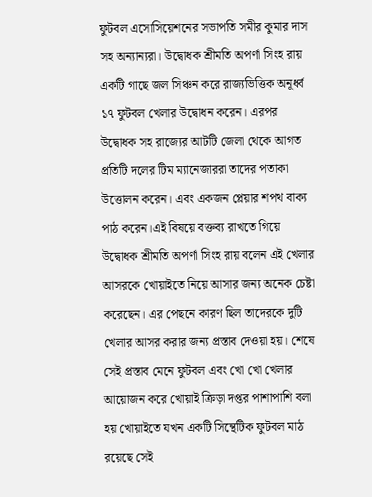ফুটবল এসোসিয়েশনের সভাপতি সমীর কুমার দাস সহ অন্যান্যরা। উদ্বোধক শ্রীমতি অপর্ণা সিংহ রায় একটি গাছে জল সিঞ্চন করে রাজ্যভিত্তিক অনূর্ধ্ব ১৭ ফুটবল খেলার উদ্বোধন করেন। এরপর উদ্বোধক সহ রাজ্যের আটটি জেলা থেকে আগত প্রতিটি দলের টিম ম্যানেজাররা তাদের পতাকা উত্তোলন করেন। এবং একজন প্লেয়ার শপথ বাক্য পাঠ করেন।এই বিষয়ে বক্তব্য রাখতে গিয়ে উদ্বোধক শ্রীমতি অপর্ণা সিংহ রায় বলেন এই খেলার আসরকে খোয়াইতে নিয়ে আসার জন্য অনেক চেষ্টা করেছেন। এর পেছনে কারণ ছিল তাদেরকে দুটি খেলার আসর করার জন্য প্রস্তাব দেওয়া হয়। শেষে সেই প্রস্তাব মেনে ফুটবল এবং খো খো খেলার আয়োজন করে খোয়াই ক্রিড়া দপ্তর পাশাপাশি বলা হয় খোয়াইতে যখন একটি সিন্থেটিক ফুটবল মাঠ রয়েছে সেই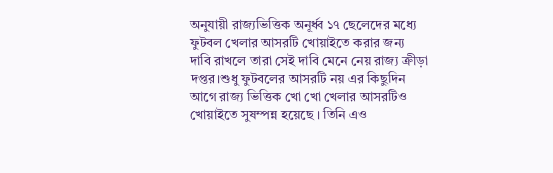অনুযায়ী রাজ্যভিত্তিক অনূর্ধ্ব ১৭ ছেলেদের মধ্যে ফুটবল খেলার আসরটি খোয়াইতে করার জন্য দাবি রাখলে তারা সেই দাবি মেনে নেয় রাজ্য ক্রীড়া দপ্তর।শুধু ফুটবলের আসরটি নয় এর কিছুদিন আগে রাজ্য ভিত্তিক খো খো খেলার আসরটিও খোয়াইতে সুষম্পন্ন হয়েছে । তিনি এও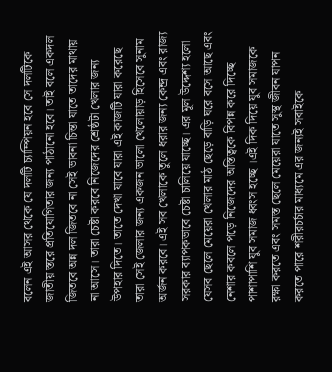বলেন এই আসর থেকে যে দলটি চ্যাম্পিয়ন হবে সে দলটিকে জাতীয় স্তরে প্রতিযোগিতার জন্য পাঠানো হবে। তাই বলে একদল জিতবে অন্ন দল জিতবে না সেই ভাবনা চিন্তা যাতে তাদের মাথায় না আসে। তারা চেষ্টা করবে নিজেদের শ্রেষ্ঠটা খেলার জন্য উপহার দিতে। তাতে দেখা যাবে যারা এই কাজটি যারা করেছে তারা সেই জেলার জন্য একজন ভালো খেলোয়াড় হিসেবে সুনাম অর্জন করবে। এই সব খেলাকে তুলে ধরার জন্য কেন্দ্র এবং রাজ্য সরকার ব্যাপকভাবে চেষ্টা চালিয়ে যাচ্ছে। এর মূল উদ্দেশ্য হলো যেসব ছেলে মেয়েরা খেলার মাঠ ছেড়ে বাড়ি ঘরে বসে আছে এবং নেশার কবলে পড়ে নিজেদের অস্তিত্বকে বিপন্ন করে দিচ্ছে পাশাপাশি যুব সমাজ ধ্বংস হচ্ছে ।এই দিক দিয়ে যুব সমাজকে রক্ষা করতে এবং সমস্ত ছেলে মেয়েরা যাতে সুস্থ জীবন যাপন করতে পারে শরীরচর্চার মাধ্যমে এর জন্যই সবাইকে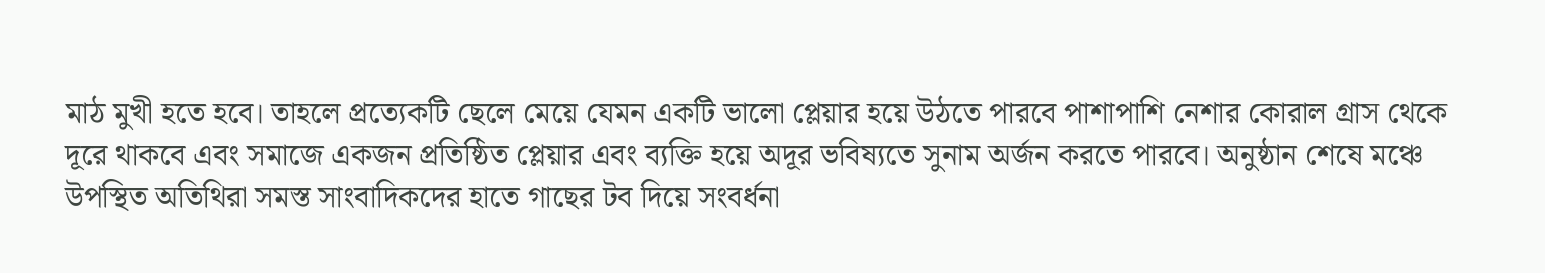মাঠ মুখী হতে হবে। তাহলে প্রত্যেকটি ছেলে মেয়ে যেমন একটি ভালো প্লেয়ার হয়ে উঠতে পারবে পাশাপাশি নেশার কোরাল গ্রাস থেকে দূরে থাকবে এবং সমাজে একজন প্রতিষ্ঠিত প্লেয়ার এবং ব্যক্তি হয়ে অদূর ভবিষ্যতে সুনাম অর্জন করতে পারবে। অনুষ্ঠান শেষে মঞ্চে উপস্থিত অতিথিরা সমস্ত সাংবাদিকদের হাতে গাছের টব দিয়ে সংবর্ধনা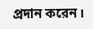প্রদান করেন।